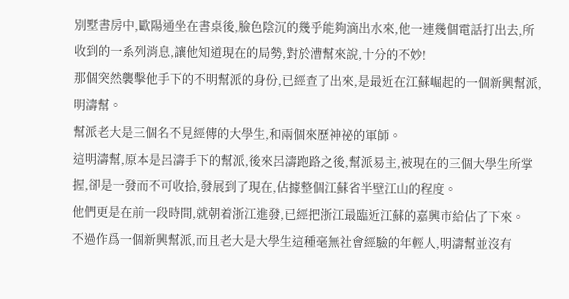別墅書房中,歐陽通坐在書桌後,臉色陰沉的幾乎能夠滴出水來,他一連幾個電話打出去,所收到的一系列消息,讓他知道現在的局勢,對於漕幫來說,十分的不妙!
那個突然襲擊他手下的不明幫派的身份,已經查了出來,是最近在江蘇崛起的一個新興幫派,明濤幫。
幫派老大是三個名不見經傳的大學生,和兩個來歷神祕的軍師。
這明濤幫,原本是呂濤手下的幫派,後來呂濤跑路之後,幫派易主,被現在的三個大學生所掌握,卻是一發而不可收拾,發展到了現在,佔據整個江蘇省半壁江山的程度。
他們更是在前一段時間,就朝着浙江進發,已經把浙江最臨近江蘇的嘉興市給佔了下來。
不過作爲一個新興幫派,而且老大是大學生這種毫無社會經驗的年輕人,明濤幫並沒有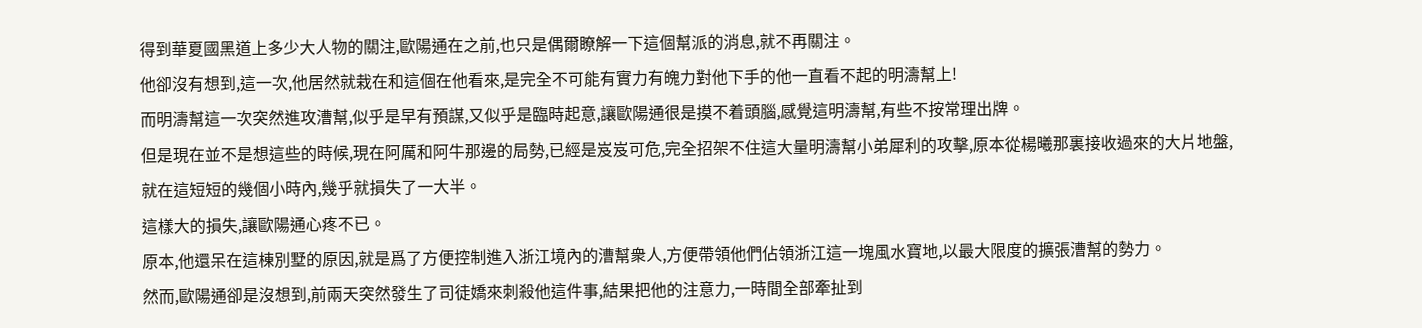得到華夏國黑道上多少大人物的關注,歐陽通在之前,也只是偶爾瞭解一下這個幫派的消息,就不再關注。
他卻沒有想到,這一次,他居然就栽在和這個在他看來,是完全不可能有實力有魄力對他下手的他一直看不起的明濤幫上!
而明濤幫這一次突然進攻漕幫,似乎是早有預謀,又似乎是臨時起意,讓歐陽通很是摸不着頭腦,感覺這明濤幫,有些不按常理出牌。
但是現在並不是想這些的時候,現在阿厲和阿牛那邊的局勢,已經是岌岌可危,完全招架不住這大量明濤幫小弟犀利的攻擊,原本從楊曦那裏接收過來的大片地盤,就在這短短的幾個小時內,幾乎就損失了一大半。
這樣大的損失,讓歐陽通心疼不已。
原本,他還呆在這棟別墅的原因,就是爲了方便控制進入浙江境內的漕幫衆人,方便帶領他們佔領浙江這一塊風水寶地,以最大限度的擴張漕幫的勢力。
然而,歐陽通卻是沒想到,前兩天突然發生了司徒嬌來刺殺他這件事,結果把他的注意力,一時間全部牽扯到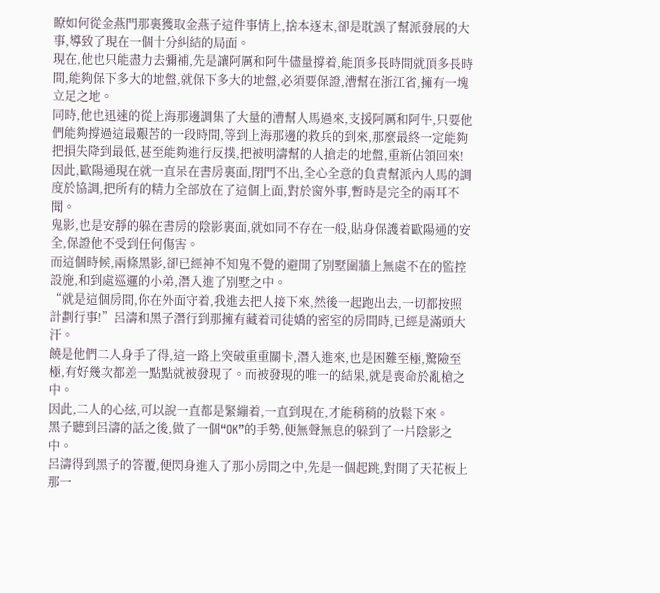瞭如何從金燕門那裏獲取金燕子這件事情上,捨本逐末,卻是耽誤了幫派發展的大事,導致了現在一個十分糾結的局面。
現在,他也只能盡力去彌補,先是讓阿厲和阿牛儘量撐着,能頂多長時間就頂多長時間,能夠保下多大的地盤,就保下多大的地盤,必須要保證,漕幫在浙江省,擁有一塊立足之地。
同時,他也迅速的從上海那邊調集了大量的漕幫人馬過來,支援阿厲和阿牛,只要他們能夠撐過這最艱苦的一段時間,等到上海那邊的救兵的到來,那麼最終一定能夠把損失降到最低,甚至能夠進行反撲,把被明濤幫的人搶走的地盤,重新佔領回來!
因此,歐陽通現在就一直呆在書房裏面,閉門不出,全心全意的負責幫派內人馬的調度於協調,把所有的精力全部放在了這個上面,對於窗外事,暫時是完全的兩耳不聞。
鬼影,也是安靜的躲在書房的陰影裏面,就如同不存在一般,貼身保護着歐陽通的安全,保證他不受到任何傷害。
而這個時候,兩條黑影,卻已經神不知鬼不覺的避開了別墅圍牆上無處不在的監控設施,和到處巡邏的小弟,潛入進了別墅之中。
“就是這個房間,你在外面守着,我進去把人接下來,然後一起跑出去,一切都按照計劃行事!”呂濤和黑子潛行到那擁有藏着司徒嬌的密室的房間時,已經是滿頭大汗。
饒是他們二人身手了得,這一路上突破重重關卡,潛入進來,也是困難至極,驚險至極,有好幾次都差一點點就被發現了。而被發現的唯一的結果,就是喪命於亂槍之中。
因此,二人的心絃,可以說一直都是緊繃着,一直到現在,才能稍稍的放鬆下來。
黑子聽到呂濤的話之後,做了一個“OK”的手勢,便無聲無息的躲到了一片陰影之中。
呂濤得到黑子的答覆,便閃身進入了那小房間之中,先是一個起跳,對開了天花板上那一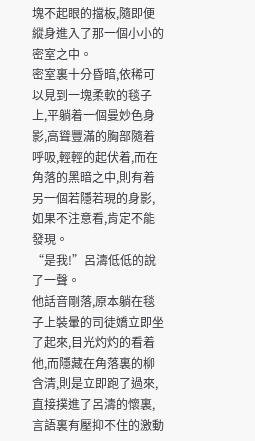塊不起眼的擋板,隨即便縱身進入了那一個小小的密室之中。
密室裏十分昏暗,依稀可以見到一塊柔軟的毯子上,平躺着一個曼妙色身影,高聳豐滿的胸部隨着呼吸,輕輕的起伏着,而在角落的黑暗之中,則有着另一個若隱若現的身影,如果不注意看,肯定不能發現。
“是我!”呂濤低低的說了一聲。
他話音剛落,原本躺在毯子上裝暈的司徒嬌立即坐了起來,目光灼灼的看着他,而隱藏在角落裏的柳含清,則是立即跑了過來,直接撲進了呂濤的懷裏,言語裏有壓抑不住的激動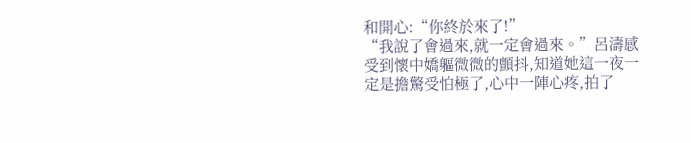和開心:“你終於來了!”
“我說了會過來,就一定會過來。”呂濤感受到懷中嬌軀微微的顫抖,知道她這一夜一定是擔驚受怕極了,心中一陣心疼,拍了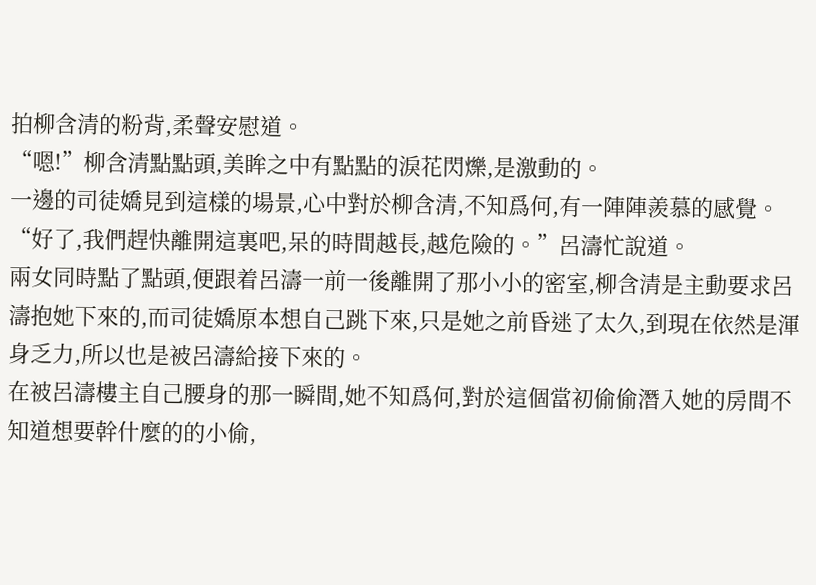拍柳含清的粉背,柔聲安慰道。
“嗯!”柳含清點點頭,美眸之中有點點的淚花閃爍,是激動的。
一邊的司徒嬌見到這樣的場景,心中對於柳含清,不知爲何,有一陣陣羨慕的感覺。
“好了,我們趕快離開這裏吧,呆的時間越長,越危險的。”呂濤忙說道。
兩女同時點了點頭,便跟着呂濤一前一後離開了那小小的密室,柳含清是主動要求呂濤抱她下來的,而司徒嬌原本想自己跳下來,只是她之前昏迷了太久,到現在依然是渾身乏力,所以也是被呂濤給接下來的。
在被呂濤樓主自己腰身的那一瞬間,她不知爲何,對於這個當初偷偷潛入她的房間不知道想要幹什麼的的小偷,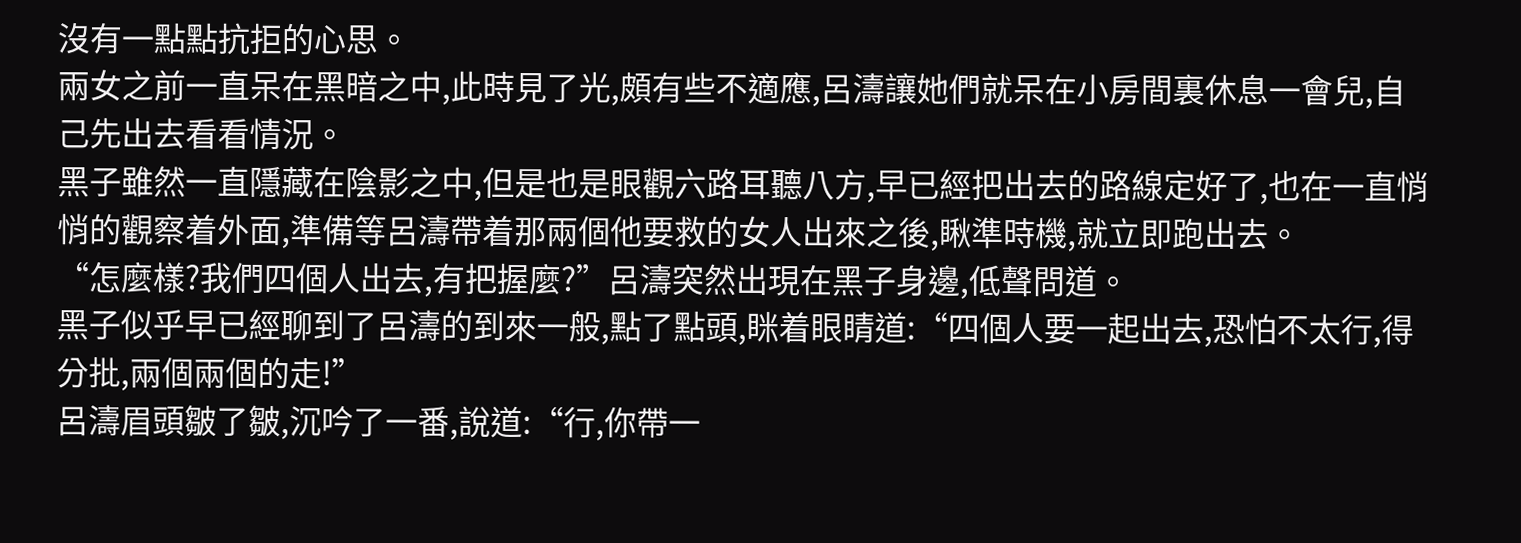沒有一點點抗拒的心思。
兩女之前一直呆在黑暗之中,此時見了光,頗有些不適應,呂濤讓她們就呆在小房間裏休息一會兒,自己先出去看看情況。
黑子雖然一直隱藏在陰影之中,但是也是眼觀六路耳聽八方,早已經把出去的路線定好了,也在一直悄悄的觀察着外面,準備等呂濤帶着那兩個他要救的女人出來之後,瞅準時機,就立即跑出去。
“怎麼樣?我們四個人出去,有把握麼?”呂濤突然出現在黑子身邊,低聲問道。
黑子似乎早已經聊到了呂濤的到來一般,點了點頭,眯着眼睛道:“四個人要一起出去,恐怕不太行,得分批,兩個兩個的走!”
呂濤眉頭皺了皺,沉吟了一番,說道:“行,你帶一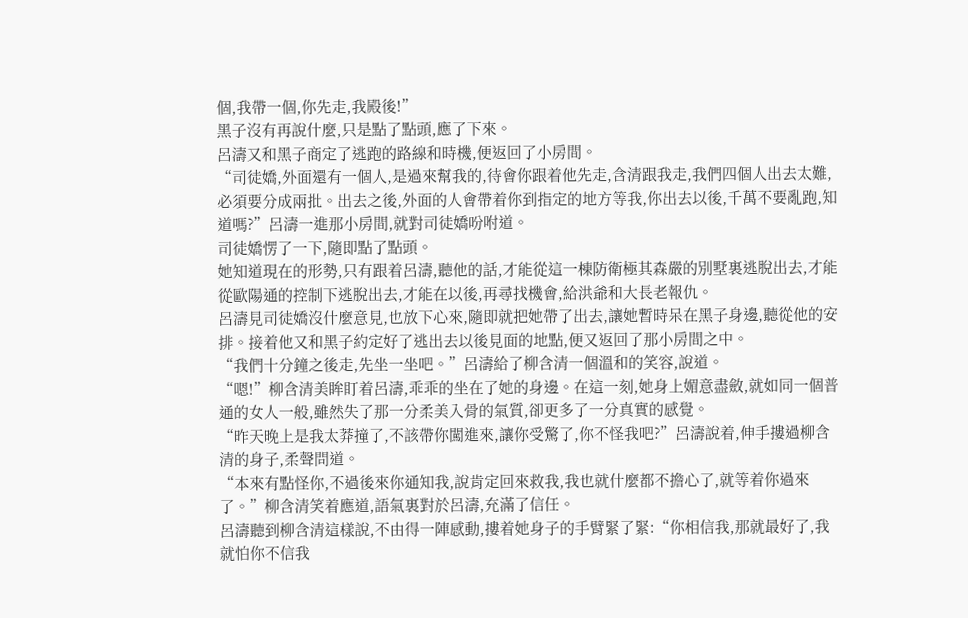個,我帶一個,你先走,我殿後!”
黑子沒有再說什麼,只是點了點頭,應了下來。
呂濤又和黑子商定了逃跑的路線和時機,便返回了小房間。
“司徒嬌,外面還有一個人,是過來幫我的,待會你跟着他先走,含清跟我走,我們四個人出去太難,必須要分成兩批。出去之後,外面的人會帶着你到指定的地方等我,你出去以後,千萬不要亂跑,知道嗎?”呂濤一進那小房間,就對司徒嬌吩咐道。
司徒嬌愣了一下,隨即點了點頭。
她知道現在的形勢,只有跟着呂濤,聽他的話,才能從這一棟防衛極其森嚴的別墅裏逃脫出去,才能從歐陽通的控制下逃脫出去,才能在以後,再尋找機會,給洪爺和大長老報仇。
呂濤見司徒嬌沒什麼意見,也放下心來,隨即就把她帶了出去,讓她暫時呆在黑子身邊,聽從他的安排。接着他又和黑子約定好了逃出去以後見面的地點,便又返回了那小房間之中。
“我們十分鐘之後走,先坐一坐吧。”呂濤給了柳含清一個溫和的笑容,說道。
“嗯!”柳含清美眸盯着呂濤,乖乖的坐在了她的身邊。在這一刻,她身上媚意盡斂,就如同一個普通的女人一般,雖然失了那一分柔美入骨的氣質,卻更多了一分真實的感覺。
“昨天晚上是我太莽撞了,不該帶你闖進來,讓你受驚了,你不怪我吧?”呂濤說着,伸手摟過柳含清的身子,柔聲問道。
“本來有點怪你,不過後來你通知我,說肯定回來救我,我也就什麼都不擔心了,就等着你過來了。”柳含清笑着應道,語氣裏對於呂濤,充滿了信任。
呂濤聽到柳含清這樣說,不由得一陣感動,摟着她身子的手臂緊了緊:“你相信我,那就最好了,我就怕你不信我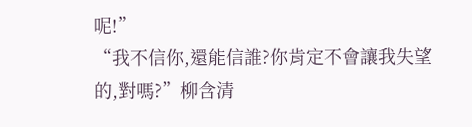呢!”
“我不信你,還能信誰?你肯定不會讓我失望的,對嗎?”柳含清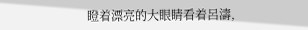瞪着漂亮的大眼睛看着呂濤,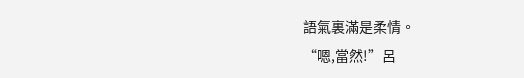語氣裏滿是柔情。
“嗯,當然!”呂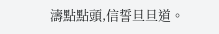濤點點頭,信誓旦旦道。